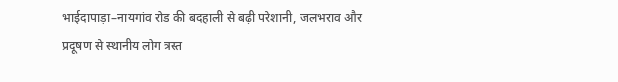भाईदापाड़ा–नायगांव रोड की बदहाली से बढ़ी परेशानी, जलभराव और प्रदूषण से स्थानीय लोग त्रस्त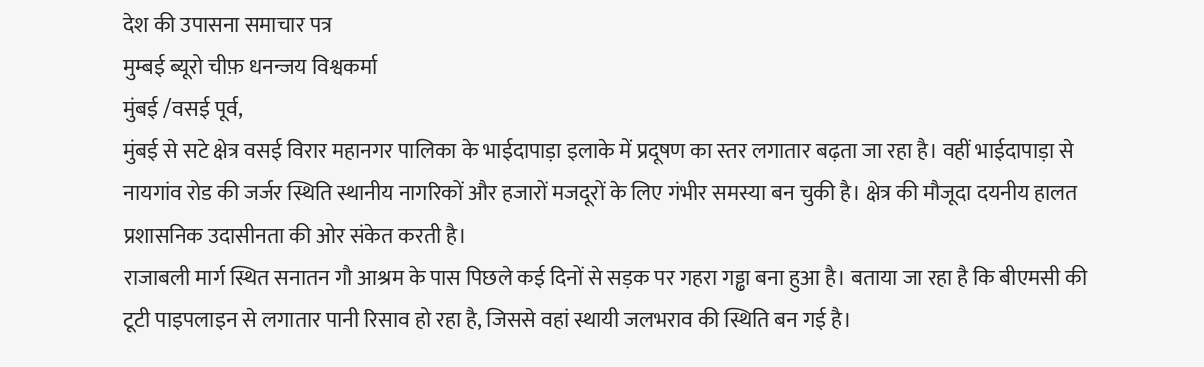देश की उपासना समाचार पत्र
मुम्बई ब्यूरो चीफ़ धनन्जय विश्वकर्मा
मुंबई /वसई पूर्व,
मुंबई से सटे क्षेत्र वसई विरार महानगर पालिका के भाईदापाड़ा इलाके में प्रदूषण का स्तर लगातार बढ़ता जा रहा है। वहीं भाईदापाड़ा से नायगांव रोड की जर्जर स्थिति स्थानीय नागरिकों और हजारों मजदूरों के लिए गंभीर समस्या बन चुकी है। क्षेत्र की मौजूदा दयनीय हालत प्रशासनिक उदासीनता की ओर संकेत करती है।
राजाबली मार्ग स्थित सनातन गौ आश्रम के पास पिछले कई दिनों से सड़क पर गहरा गड्ढा बना हुआ है। बताया जा रहा है कि बीएमसी की टूटी पाइपलाइन से लगातार पानी रिसाव हो रहा है, जिससे वहां स्थायी जलभराव की स्थिति बन गई है।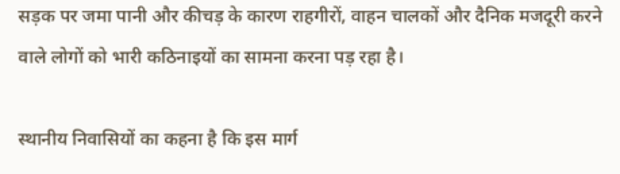सड़क पर जमा पानी और कीचड़ के कारण राहगीरों, वाहन चालकों और दैनिक मजदूरी करने वाले लोगों को भारी कठिनाइयों का सामना करना पड़ रहा है।

स्थानीय निवासियों का कहना है कि इस मार्ग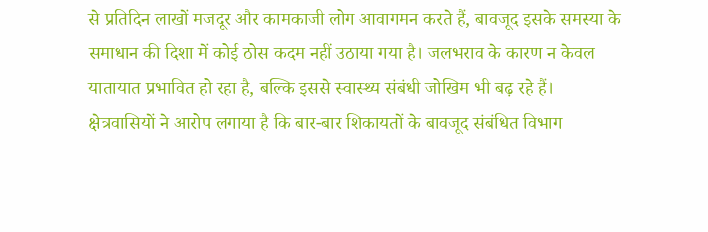से प्रतिदिन लाखों मजदूर और कामकाजी लोग आवागमन करते हैं, बावजूद इसके समस्या के समाधान की दिशा में कोई ठोस कदम नहीं उठाया गया है। जलभराव के कारण न केवल यातायात प्रभावित हो रहा है, बल्कि इससे स्वास्थ्य संबंधी जोखिम भी बढ़ रहे हैं।
क्षेत्रवासियों ने आरोप लगाया है कि बार-बार शिकायतों के बावजूद संबंधित विभाग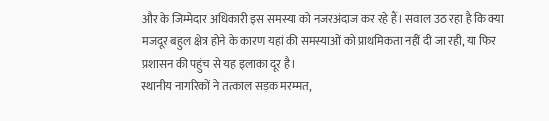और के जिम्मेदार अधिकारी इस समस्या को नजरअंदाज कर रहे हैं। सवाल उठ रहा है कि क्या मजदूर बहुल क्षेत्र होने के कारण यहां की समस्याओं को प्राथमिकता नहीं दी जा रही, या फिर प्रशासन की पहुंच से यह इलाका दूर है।
स्थानीय नागरिकों ने तत्काल सड़क मरम्मत,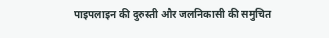पाइपलाइन की दुरुस्ती और जलनिकासी की समुचित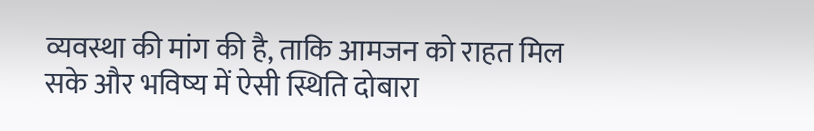व्यवस्था की मांग की है, ताकि आमजन को राहत मिल सके और भविष्य में ऐसी स्थिति दोबारा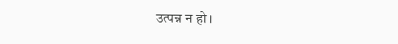उत्पन्न न हो।